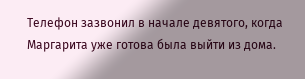Телефон зазвонил в начале девятого, когда Маргарита уже готова была выйти из дома.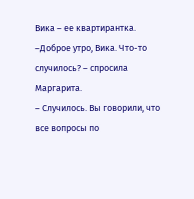Вика – ее квартирантка.
–Доброе утро, Вика. Что-то случилось? – спросила Маргарита.
– Случилось. Вы говорили, что все вопросы по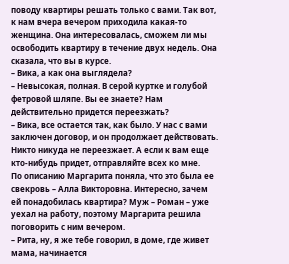поводу квартиры решать только с вами. Так вот, к нам вчера вечером приходила какая-то женщина. Она интересовалась, сможем ли мы освободить квартиру в течение двух недель. Она сказала, что вы в курсе.
– Вика, а как она выглядела?
– Невысокая, полная. В серой куртке и голубой фетровой шляпе. Вы ее знаете? Нам действительно придется переезжать?
– Вика, все остается так, как было. У нас с вами заключен договор, и он продолжает действовать. Никто никуда не переезжает. А если к вам еще кто-нибудь придет, отправляйте всех ко мне.
По описанию Маргарита поняла, что это была ее свекровь – Алла Викторовна. Интересно, зачем ей понадобилась квартира? Муж – Роман – уже уехал на работу, поэтому Маргарита решила поговорить с ним вечером.
– Рита, ну, я же тебе говорил, в доме, где живет мама, начинается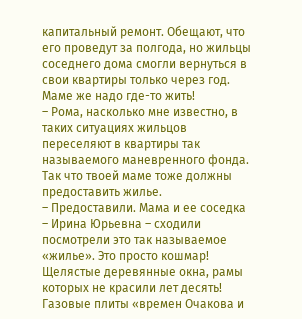капитальный ремонт. Обещают, что его проведут за полгода, но жильцы соседнего дома смогли вернуться в свои квартиры только через год. Маме же надо где-то жить!
– Рома, насколько мне известно, в таких ситуациях жильцов переселяют в квартиры так называемого маневренного фонда. Так что твоей маме тоже должны предоставить жилье.
– Предоставили. Мама и ее соседка – Ирина Юрьевна – сходили посмотрели это так называемое «жилье». Это просто кошмар! Щелястые деревянные окна, рамы которых не красили лет десять! Газовые плиты «времен Очакова и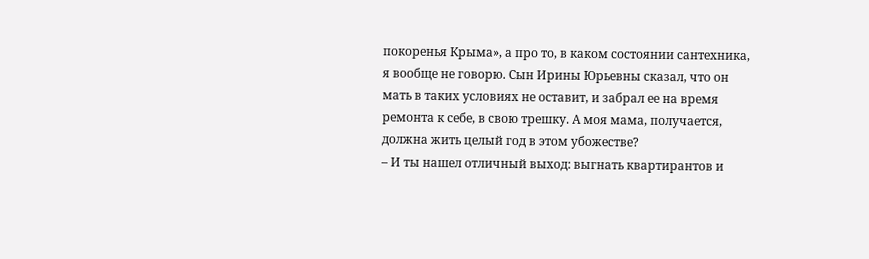покоренья Крыма», а про то, в каком состоянии сантехника, я вообще не говорю. Сын Ирины Юрьевны сказал, что он мать в таких условиях не оставит, и забрал ее на время ремонта к себе, в свою трешку. А моя мама, получается, должна жить целый год в этом убожестве?
– И ты нашел отличный выход: выгнать квартирантов и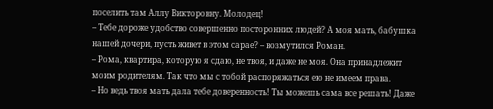поселить там Аллу Викторовну. Молодец!
– Тебе дороже удобство совершенно посторонних людей? А моя мать, бабушка нашей дочери, пусть живет в этом сарае? – возмутился Роман.
– Рома, квартира, которую я сдаю, не твоя, и даже не моя. Она принадлежит моим родителям. Так что мы с тобой распоряжаться ею не имеем права.
– Но ведь твоя мать дала тебе доверенность! Ты можешь сама все решать! Даже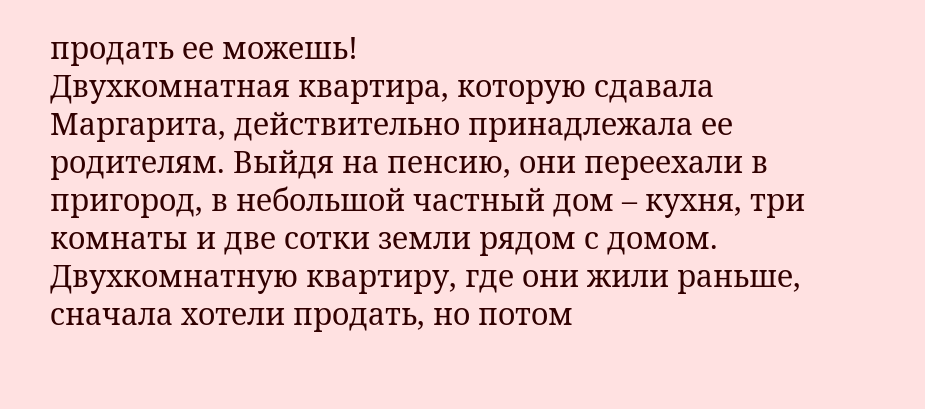продать ее можешь!
Двухкомнатная квартира, которую сдавала Маргарита, действительно принадлежала ее родителям. Выйдя на пенсию, они переехали в пригород, в небольшой частный дом – кухня, три комнаты и две сотки земли рядом с домом.
Двухкомнатную квартиру, где они жили раньше, сначала хотели продать, но потом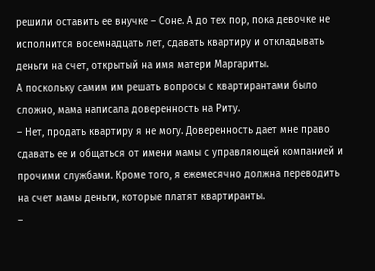решили оставить ее внучке – Соне. А до тех пор, пока девочке не исполнится восемнадцать лет, сдавать квартиру и откладывать деньги на счет, открытый на имя матери Маргариты.
А поскольку самим им решать вопросы с квартирантами было сложно, мама написала доверенность на Риту.
– Нет, продать квартиру я не могу. Доверенность дает мне право сдавать ее и общаться от имени мамы с управляющей компанией и прочими службами. Кроме того, я ежемесячно должна переводить на счет мамы деньги, которые платят квартиранты.
–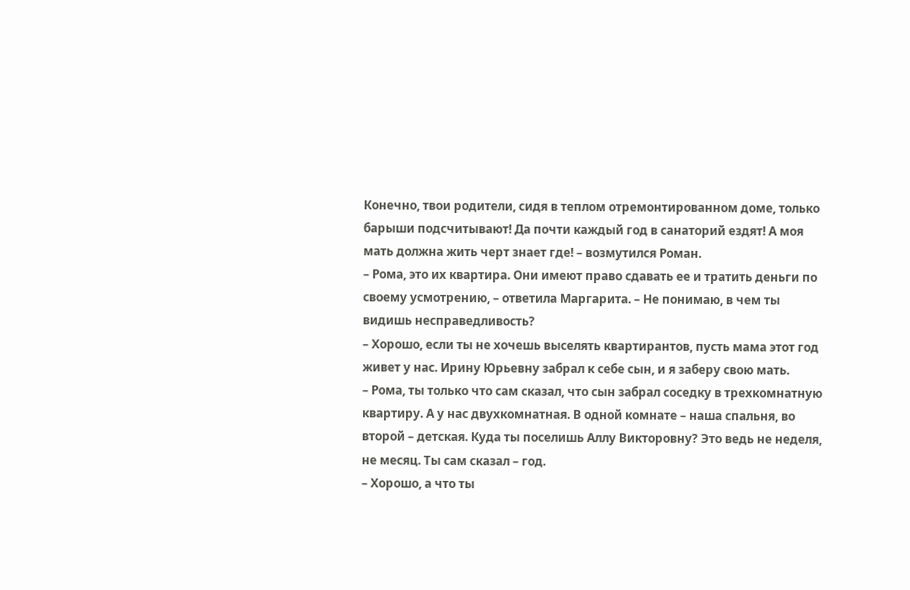Конечно, твои родители, сидя в теплом отремонтированном доме, только барыши подсчитывают! Да почти каждый год в санаторий ездят! А моя мать должна жить черт знает где! – возмутился Роман.
– Рома, это их квартира. Они имеют право сдавать ее и тратить деньги по своему усмотрению, – ответила Маргарита. – Не понимаю, в чем ты видишь несправедливость?
– Хорошо, если ты не хочешь выселять квартирантов, пусть мама этот год живет у нас. Ирину Юрьевну забрал к себе сын, и я заберу свою мать.
– Рома, ты только что сам сказал, что сын забрал соседку в трехкомнатную квартиру. А у нас двухкомнатная. В одной комнате – наша спальня, во второй – детская. Куда ты поселишь Аллу Викторовну? Это ведь не неделя, не месяц. Ты сам сказал – год.
– Хорошо, а что ты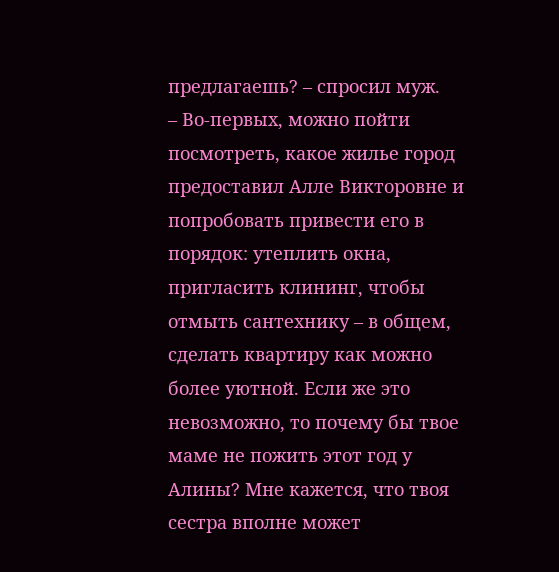предлагаешь? – спросил муж.
– Во-первых, можно пойти посмотреть, какое жилье город предоставил Алле Викторовне и попробовать привести его в порядок: утеплить окна, пригласить клининг, чтобы отмыть сантехнику – в общем, сделать квартиру как можно более уютной. Если же это невозможно, то почему бы твое маме не пожить этот год у Алины? Мне кажется, что твоя сестра вполне может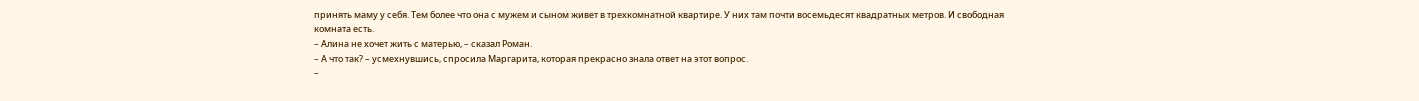принять маму у себя. Тем более что она с мужем и сыном живет в трехкомнатной квартире. У них там почти восемьдесят квадратных метров. И свободная комната есть.
– Алина не хочет жить с матерью, – сказал Роман.
– А что так? – усмехнувшись, спросила Маргарита, которая прекрасно знала ответ на этот вопрос.
–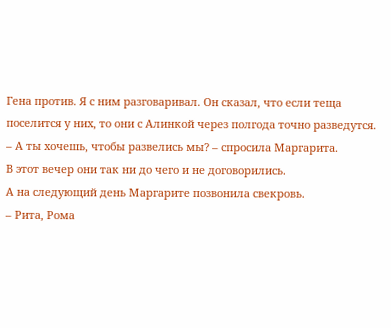Гена против. Я с ним разговаривал. Он сказал, что если теща поселится у них, то они с Алинкой через полгода точно разведутся.
– А ты хочешь, чтобы развелись мы? – спросила Маргарита.
В этот вечер они так ни до чего и не договорились.
А на следующий день Маргарите позвонила свекровь.
– Рита, Рома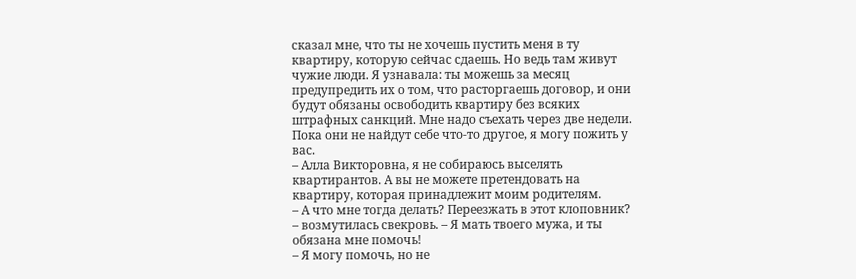сказал мне, что ты не хочешь пустить меня в ту квартиру, которую сейчас сдаешь. Но ведь там живут чужие люди. Я узнавала: ты можешь за месяц предупредить их о том, что расторгаешь договор, и они будут обязаны освободить квартиру без всяких штрафных санкций. Мне надо съехать через две недели. Пока они не найдут себе что-то другое, я могу пожить у вас.
– Алла Викторовна, я не собираюсь выселять квартирантов. А вы не можете претендовать на квартиру, которая принадлежит моим родителям.
– А что мне тогда делать? Переезжать в этот клоповник? – возмутилась свекровь. – Я мать твоего мужа, и ты обязана мне помочь!
– Я могу помочь, но не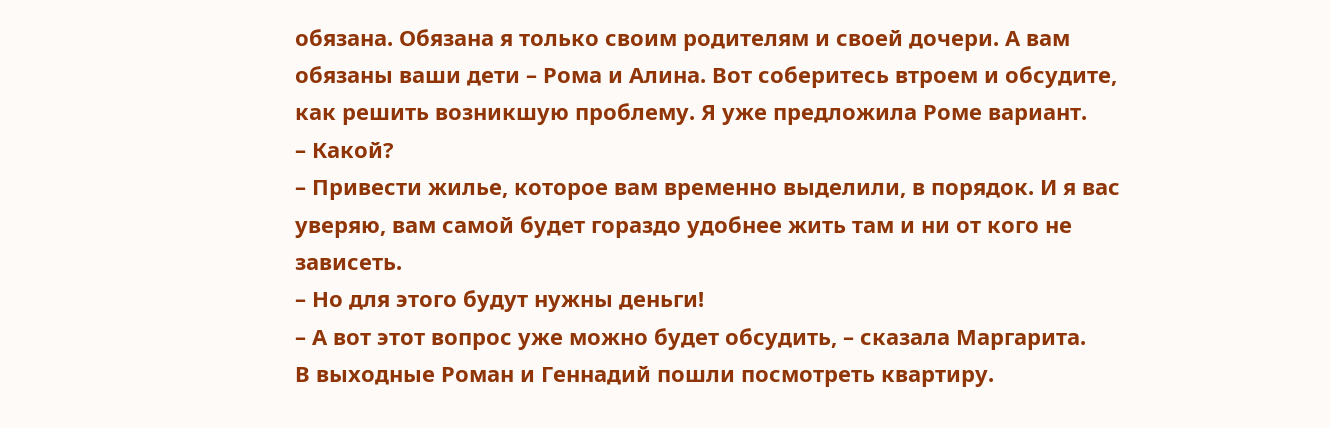обязана. Обязана я только своим родителям и своей дочери. А вам обязаны ваши дети – Рома и Алина. Вот соберитесь втроем и обсудите, как решить возникшую проблему. Я уже предложила Роме вариант.
– Какой?
– Привести жилье, которое вам временно выделили, в порядок. И я вас уверяю, вам самой будет гораздо удобнее жить там и ни от кого не зависеть.
– Но для этого будут нужны деньги!
– А вот этот вопрос уже можно будет обсудить, – сказала Маргарита.
В выходные Роман и Геннадий пошли посмотреть квартиру.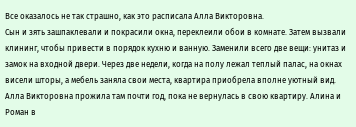Все оказалось не так страшно, как это расписала Алла Викторовна.
Сын и зять зашпаклевали и покрасили окна, переклеили обои в комнате. Затем вызвали клининг, чтобы привести в порядок кухню и ванную. Заменили всего две вещи: унитаз и замок на входной двери. Через две недели, когда на полу лежал теплый палас, на окнах висели шторы, а мебель заняла свои места, квартира приобрела вполне уютный вид.
Алла Викторовна прожила там почти год, пока не вернулась в свою квартиру. Алина и Роман в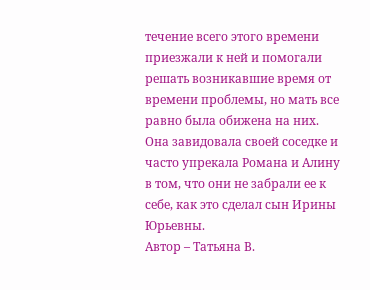течение всего этого времени приезжали к ней и помогали решать возникавшие время от времени проблемы, но мать все равно была обижена на них.
Она завидовала своей соседке и часто упрекала Романа и Алину в том, что они не забрали ее к себе, как это сделал сын Ирины Юрьевны.
Автор – Татьяна В.